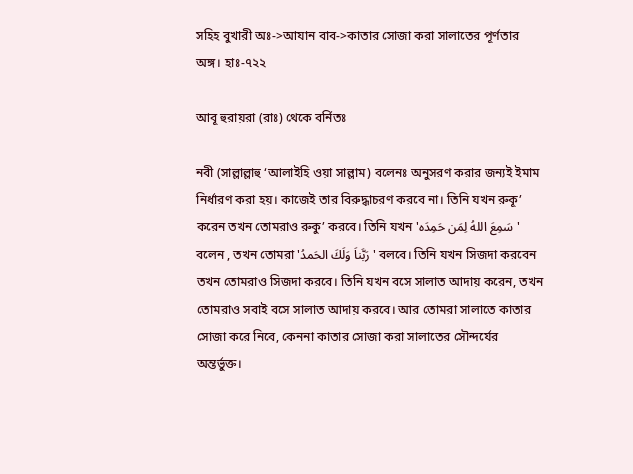সহিহ বুখারী অঃ->আযান বাব->কাতার সোজা করা সালাতের পূর্ণতার অঙ্গ। হাঃ-৭২২

আবূ হুরায়রা (রাঃ) থেকে বর্নিতঃ

নবী (সাল্লাল্লাহু ‘আলাইহি ওয়া সাল্লাম) বলেনঃ অনুসরণ করার জন্যই ইমাম নির্ধারণ করা হয়। কাজেই তার বিরুদ্ধাচরণ করবে না। তিনি যখন রুকূ’ করেন তখন তোমরাও রুকু’ করবে। তিনি যখন 'سَمِعَ اللهُ لِمَن حَمِدَه' বলেন , তখন তোমরা 'رَبَّناَ وَلَكَ الحَمدُ' বলবে। তিনি যখন সিজদা করবেন তখন তোমরাও সিজদা করবে। তিনি যখন বসে সালাত আদায় করেন, তখন তোমরাও সবাই বসে সালাত আদায় করবে। আর তোমরা সালাতে কাতার সোজা করে নিবে, কেননা কাতার সোজা করা সালাতের সৌন্দর্যের অন্তর্ভুক্ত।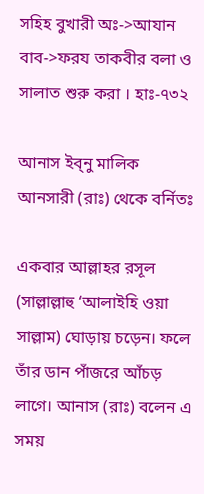সহিহ বুখারী অঃ->আযান বাব->ফরয তাকবীর বলা ও সালাত শুরু করা । হাঃ-৭৩২

আনাস ইব্‌নু মালিক আনসারী (রাঃ) থেকে বর্নিতঃ

একবার আল্লাহর রসূল (সাল্লাল্লাহু ‘আলাইহি ওয়া সাল্লাম) ঘোড়ায় চড়েন। ফলে তাঁর ডান পাঁজরে আঁচড় লাগে। আনাস (রাঃ) বলেন এ সময়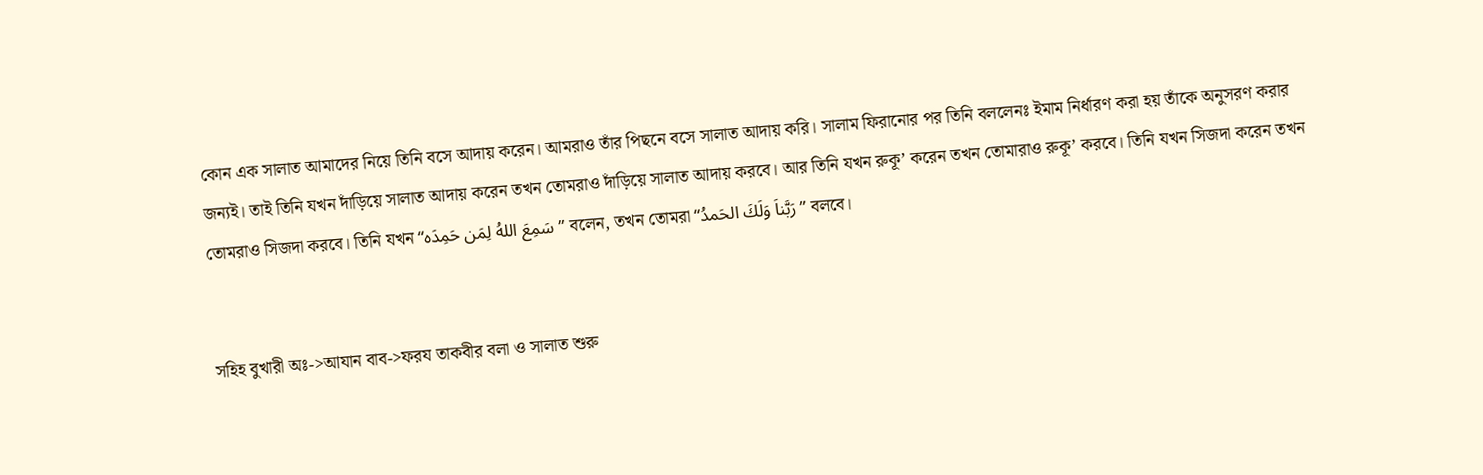কোন এক সালাত আমাদের নিয়ে তিনি বসে আদায় করেন। আমরাও তাঁর পিছনে বসে সালাত আদায় করি। সালাম ফিরানোর পর তিনি বললেনঃ ইমাম নির্ধারণ করা হয় তাঁকে অনুসরণ করার জন্যই। তাই তিনি যখন দাঁড়িয়ে সালাত আদায় করেন তখন তোমরাও দাঁড়িয়ে সালাত আদায় করবে। আর তিনি যখন রুকূ’ করেন তখন তোমারাও রুকূ’ করবে। তিনি যখন সিজদা করেন তখন তোমরাও সিজদা করবে। তিনি যখন “سَمِعَ اللهُ لِمَن حَمِدَه” বলেন, তখন তোমরা “رَبَّناَ وَلَكَ الحَمدُ” বলবে।


সহিহ বুখারী অঃ->আযান বাব->ফরয তাকবীর বলা ও সালাত শুরু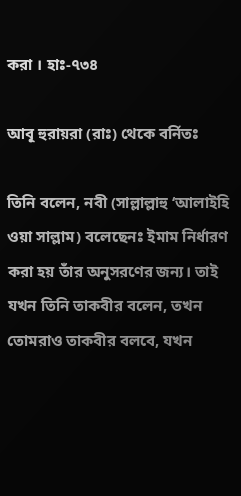করা । হাঃ-৭৩৪

আবূ হুরায়রা (রাঃ) থেকে বর্নিতঃ

তিনি বলেন, নবী (সাল্লাল্লাহু ‘আলাইহি ওয়া সাল্লাম) বলেছেনঃ ইমাম নির্ধারণ করা হয় তাঁর অনুসরণের জন্য। তাই যখন তিনি তাকবীর বলেন, তখন তোমরাও তাকবীর বলবে, যখন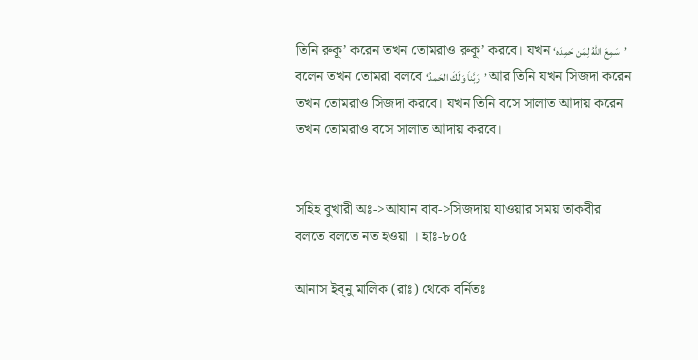তিনি রুকূ’ করেন তখন তোমরাও রুকূ’ করবে। যখন ‘سَمِعَ اللهُ لِمَن حَمِدَه’ বলেন তখন তোমরা বলবে ‘رَبَّناَ وَلَكَ الحَمدُ’ আর তিনি যখন সিজদা করেন তখন তোমরাও সিজদা করবে। যখন তিনি বসে সালাত আদায় করেন তখন তোমরাও বসে সালাত আদায় করবে।


সহিহ বুখারী অঃ->আযান বাব->সিজদায় যাওয়ার সময় তাকবীর বলতে বলতে নত হওয়া । হাঃ-৮০৫

আনাস ইব্‌নু মালিক (রাঃ) থেকে বর্নিতঃ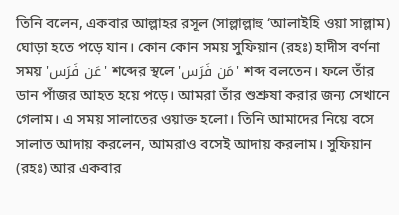তিনি বলেন, একবার আল্লাহর রসূল (সাল্লাল্লাহু ‘আলাইহি ওয়া সাল্লাম) ঘোড়া হতে পড়ে যান। কোন কোন সময় সুফিয়ান (রহঃ) হাদীস বর্ণনা সময় 'عَن فَرَس' শব্দের স্থলে 'مَن فَرَس' শব্দ বলতেন। ফলে তাঁর ডান পাঁজর আহত হয়ে পড়ে। আমরা তাঁর শুশ্রুষা করার জন্য সেখানে গেলাম। এ সময় সালাতের ওয়াক্ত হলো। তিনি আমাদের নিয়ে বসে সালাত আদায় করলেন, আমরাও বসেই আদায় করলাম। সুফিয়ান (রহঃ) আর একবার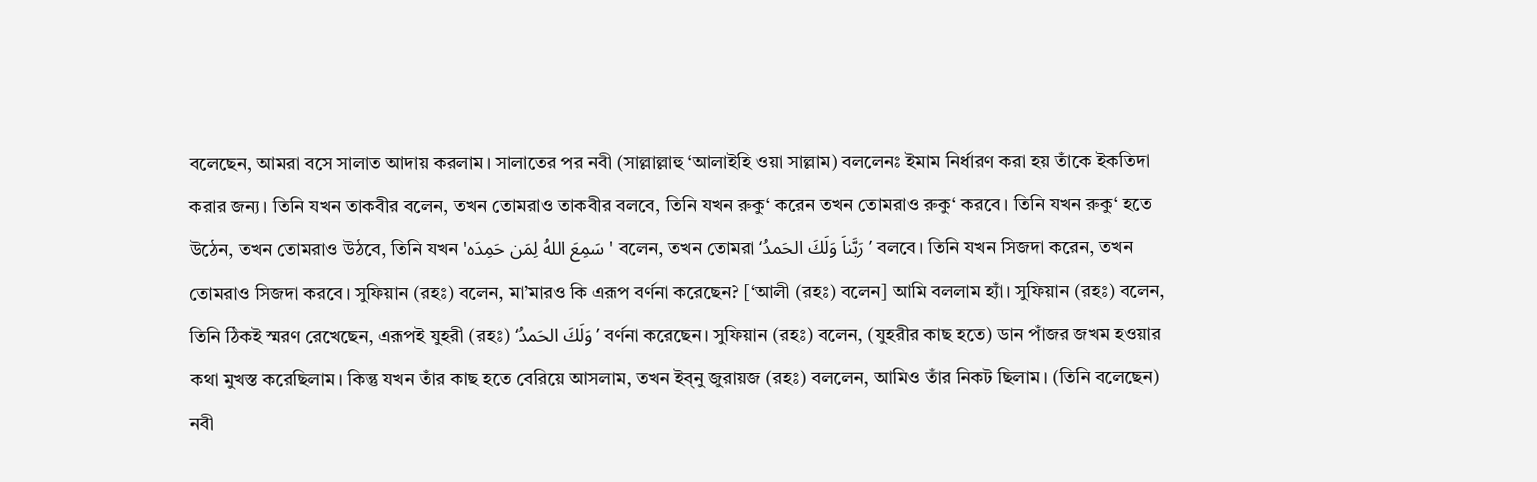বলেছেন, আমরা বসে সালাত আদায় করলাম। সালাতের পর নবী (সাল্লাল্লাহু ‘আলাইহি ওয়া সাল্লাম) বললেনঃ ইমাম নির্ধারণ করা হয় তাঁকে ইকতিদা করার জন্য। তিনি যখন তাকবীর বলেন, তখন তোমরাও তাকবীর বলবে, তিনি যখন রুকু‘ করেন তখন তোমরাও রুকু‘ করবে। তিনি যখন রুকু‘ হতে উঠেন, তখন তোমরাও উঠবে, তিনি যখন 'سَمِعَ اللهُ لِمَن حَمِدَه ' বলেন, তখন তোমরা ‘رَبَّناَ وَلَكَ الحَمدُ’ বলবে। তিনি যখন সিজদা করেন, তখন তোমরাও সিজদা করবে। সুফিয়ান (রহঃ) বলেন, মা’মারও কি এরূপ বর্ণনা করেছেন? [‘আলী (রহঃ) বলেন] আমি বললাম হ্যাঁ। সুফিয়ান (রহঃ) বলেন, তিনি ঠিকই স্মরণ রেখেছেন, এরূপই যুহরী (রহঃ) ‘وَلَكَ الحَمدُ’ বর্ণনা করেছেন। সুফিয়ান (রহঃ) বলেন, (যুহরীর কাছ হতে) ডান পাঁজর জখম হওয়ার কথা মুখস্ত করেছিলাম। কিন্তু যখন তাঁর কাছ হতে বেরিয়ে আসলাম, তখন ইব্‌নু জুরায়জ (রহঃ) বললেন, আমিও তাঁর নিকট ছিলাম। (তিনি বলেছেন) নবী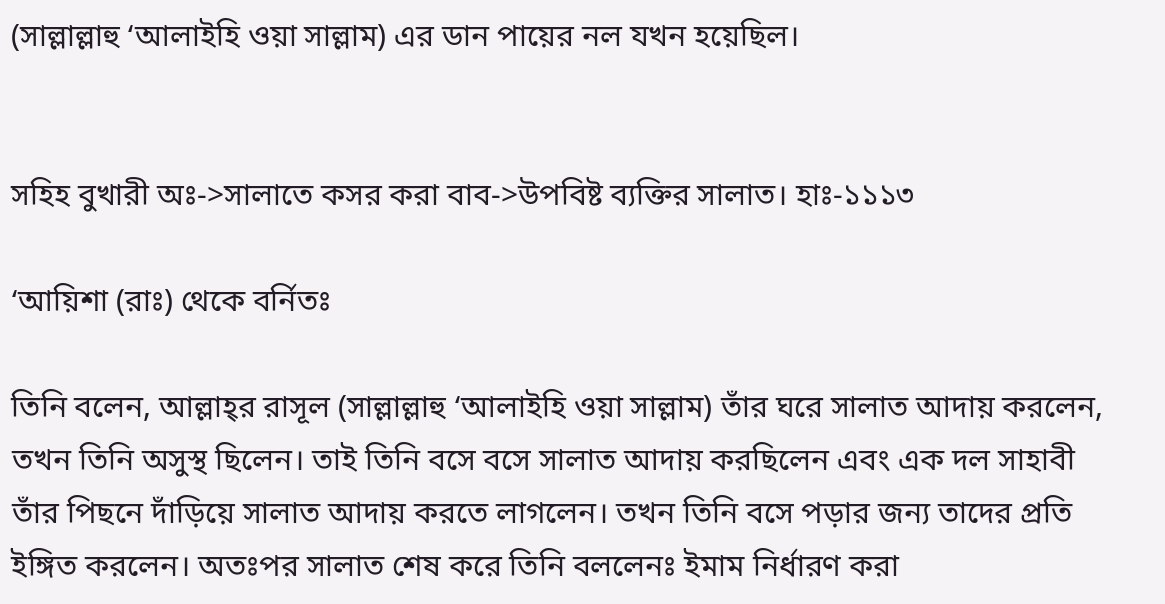(সাল্লাল্লাহু ‘আলাইহি ওয়া সাল্লাম) এর ডান পায়ের নল যখন হয়েছিল।


সহিহ বুখারী অঃ->সালাতে কসর করা বাব->উপবিষ্ট ব্যক্তির সালাত। হাঃ-১১১৩

‘আয়িশা (রাঃ) থেকে বর্নিতঃ

তিনি বলেন, আল্লাহ্‌র রাসূল (সাল্লাল্লাহু ‘আলাইহি ওয়া সাল্লাম) তাঁর ঘরে সালাত আদায় করলেন, তখন তিনি অসুস্থ ছিলেন। তাই তিনি বসে বসে সালাত আদায় করছিলেন এবং এক দল সাহাবী তাঁর পিছনে দাঁড়িয়ে সালাত আদায় করতে লাগলেন। তখন তিনি বসে পড়ার জন্য তাদের প্রতি ইঙ্গিত করলেন। অতঃপর সালাত শেষ করে তিনি বললেনঃ ইমাম নির্ধারণ করা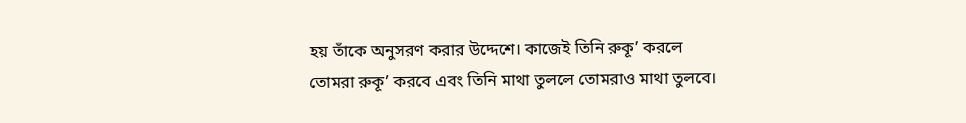হয় তাঁকে অনুসরণ করার উদ্দেশে। কাজেই তিনি রুকূ’ করলে তোমরা রুকূ’ করবে এবং তিনি মাথা তুললে তোমরাও মাথা তুলবে।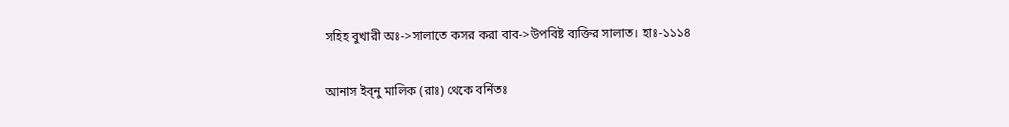সহিহ বুখারী অঃ->সালাতে কসর করা বাব->উপবিষ্ট ব্যক্তির সালাত। হাঃ-১১১৪

আনাস ইব্‌নু মালিক (রাঃ) থেকে বর্নিতঃ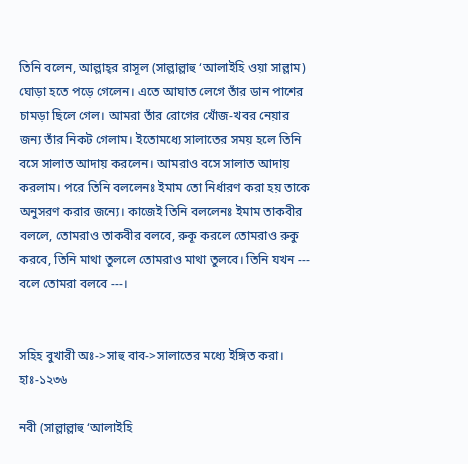তিনি বলেন, আল্লাহ্‌র রাসূল (সাল্লাল্লাহু ‘আলাইহি ওয়া সাল্লাম) ঘোড়া হতে পড়ে গেলেন। এতে আঘাত লেগে তাঁর ডান পাশের চামড়া ছিলে গেল। আমরা তাঁর রোগের খোঁজ-খবর নেয়ার জন্য তাঁর নিকট গেলাম। ইতোমধ্যে সালাতের সময় হলে তিনি বসে সালাত আদায় করলেন। আমরাও বসে সালাত আদায় করলাম। পরে তিনি বললেনঃ ইমাম তো নির্ধারণ করা হয় তাকে অনুসরণ করার জন্যে। কাজেই তিনি বললেনঃ ইমাম তাকবীর বললে, তোমরাও তাকবীর বলবে, রুকূ করলে তোমরাও রুকু করবে, তিনি মাথা তুললে তোমরাও মাথা তুলবে। তিনি যখন --- বলে তোমরা বলবে ---।


সহিহ বুখারী অঃ->সাহু বাব->সালাতের মধ্যে ইঙ্গিত করা। হাঃ-১২৩৬

নবী (সাল্লাল্লাহু ‘আলাইহি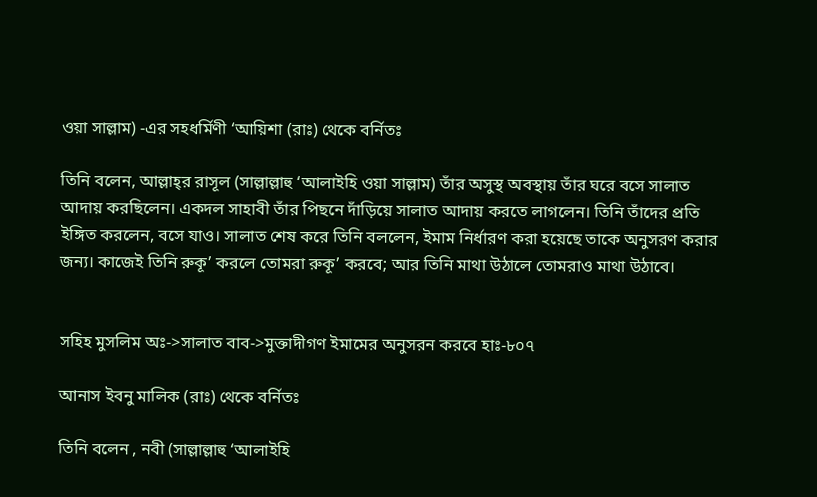ওয়া সাল্লাম) -এর সহধর্মিণী ‘আয়িশা (রাঃ) থেকে বর্নিতঃ

তিনি বলেন, আল্লাহ্‌র রাসূল (সাল্লাল্লাহু ‘আলাইহি ওয়া সাল্লাম) তাঁর অসুস্থ অবস্থায় তাঁর ঘরে বসে সালাত আদায় করছিলেন। একদল সাহাবী তাঁর পিছনে দাঁড়িয়ে সালাত আদায় করতে লাগলেন। তিনি তাঁদের প্রতি ইঙ্গিত করলেন, বসে যাও। সালাত শেষ করে তিনি বললেন, ইমাম নির্ধারণ করা হয়েছে তাকে অনুসরণ করার জন্য। কাজেই তিনি রুকূ’ করলে তোমরা রুকূ’ করবে; আর তিনি মাথা উঠালে তোমরাও মাথা উঠাবে।


সহিহ মুসলিম অঃ->সালাত বাব->মুক্তাদীগণ ইমামের অনুসরন করবে হাঃ-৮০৭

আনাস ইবনু মালিক (রাঃ) থেকে বর্নিতঃ

তিনি বলেন , নবী (সাল্লাল্লাহু ‘আলাইহি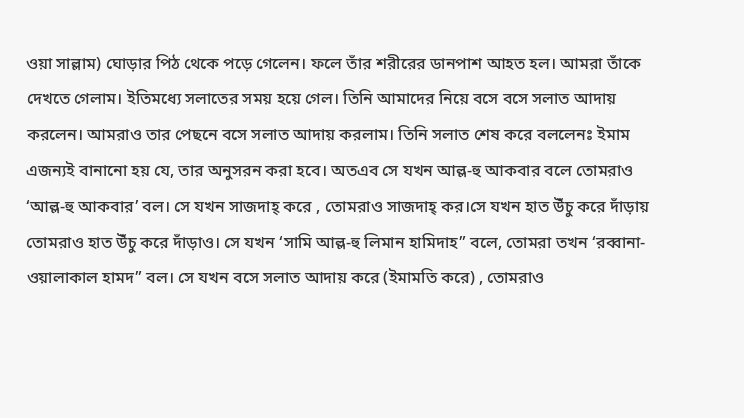ওয়া সাল্লাম) ঘোড়ার পিঠ থেকে পড়ে গেলেন। ফলে তাঁর শরীরের ডানপাশ আহত হল। আমরা তাঁকে দেখতে গেলাম। ইতিমধ্যে সলাতের সময় হয়ে গেল। তিনি আমাদের নিয়ে বসে বসে সলাত আদায় করলেন। আমরাও তার পেছনে বসে সলাত আদায় করলাম। তিনি সলাত শেষ করে বললেনঃ ইমাম এজন্যই বানানো হয় যে, তার অনুসরন করা হবে। অতএব সে যখন আল্ল-হু আকবার বলে তোমরাও ‘আল্ল-হু আকবার’ বল। সে যখন সাজদাহ্ করে , তোমরাও সাজদাহ্ কর।সে যখন হাত উঁচু করে দাঁড়ায় তোমরাও হাত উঁচু করে দাঁড়াও। সে যখন ‘সামি আল্ল-হু লিমান হামিদাহ” বলে, তোমরা তখন ‘রব্বানা- ওয়ালাকাল হামদ” বল। সে যখন বসে সলাত আদায় করে (ইমামতি করে) , তোমরাও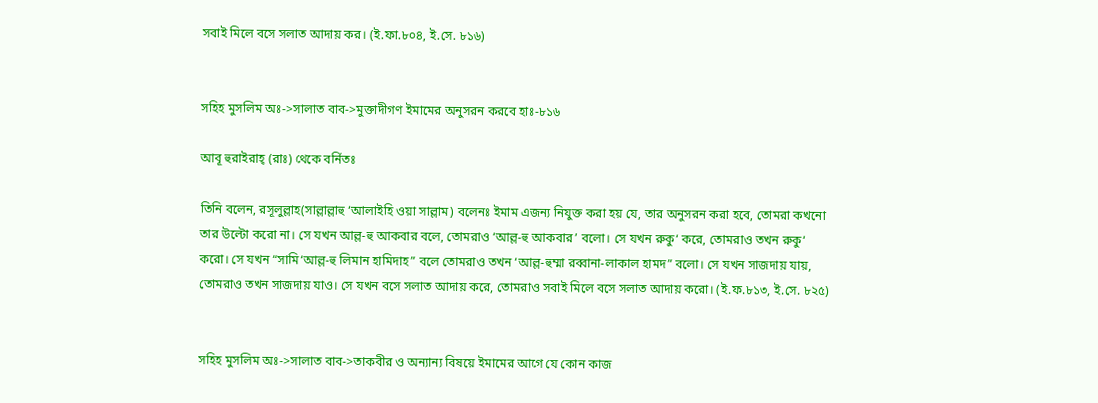সবাই মিলে বসে সলাত আদায় কর। (ই.ফা.৮০৪, ই.সে. ৮১৬)


সহিহ মুসলিম অঃ->সালাত বাব->মুক্তাদীগণ ইমামের অনুসরন করবে হাঃ-৮১৬

আবূ হুরাইরাহ্ (রাঃ) থেকে বর্নিতঃ

তিনি বলেন, রসূলুল্লাহ(সাল্লাল্লাহু ‘আলাইহি ওয়া সাল্লাম) বলেনঃ ইমাম এজন্য নিযুক্ত করা হয় যে, তার অনুসরন করা হবে, তোমরা কখনো তার উল্টো করো না। সে যখন আল্ল-হু আকবার বলে, তোমরাও ‘আল্ল-হু আকবার’ বলো। সে যখন রুকু‘ করে, তোমরাও তখন রুকু‘ করো। সে যখন “সামি‘আল্ল-হু লিমান হামিদাহ” বলে তোমরাও তখন ‘আল্ল-হুম্মা রব্বানা-লাকাল হামদ” বলো। সে যখন সাজদায় যায়, তোমরাও তখন সাজদায় যাও। সে যখন বসে সলাত আদায় করে, তোমরাও সবাই মিলে বসে সলাত আদায় করো। (ই.ফ.৮১৩, ই.সে. ৮২৫)


সহিহ মুসলিম অঃ->সালাত বাব->তাকবীর ও অন্যান্য বিষয়ে ইমামের আগে যে কোন কাজ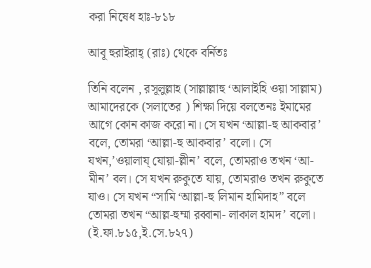করা নিষেধ হাঃ-৮১৮

আবূ হুরাইরাহ্ (রাঃ) থেকে বর্নিতঃ

তিনি বলেন , রসূলুল্লাহ (সাল্লাল্লাহু ‘আলাইহি ওয়া সাল্লাম) আমাদেরকে (সলাতের ) শিক্ষা দিয়ে বলতেনঃ ইমামের আগে কোন কাজ করো না। সে যখন ‘আল্লা-হু আকবার’ বলে, তোমরা ‘আল্লা-হু আকবার’ বলো। সে যখন,’ওয়ালায্ যোয়া-ল্লীন’ বলে, তোমরাও তখন ‘আ-মীন’ বল। সে যখন রুকুতে যায়, তোমরাও তখন রুকুতে যাও। সে যখন “সামি ‘আল্লা-হু লিমান হামিদাহ” বলে তোমরা তখন “আল্ল-হুম্মা রব্বানা- লাকাল হামদ’ বলো। (ই.ফা.৮১৫,ই.সে.৮২৭)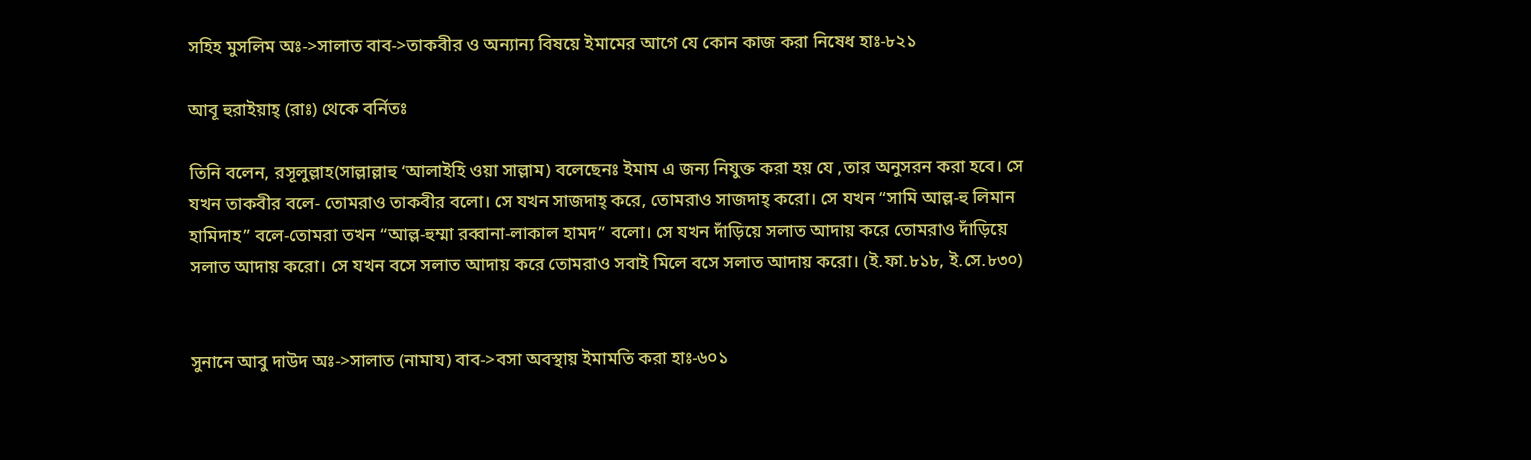সহিহ মুসলিম অঃ->সালাত বাব->তাকবীর ও অন্যান্য বিষয়ে ইমামের আগে যে কোন কাজ করা নিষেধ হাঃ-৮২১

আবূ হুরাইয়াহ্ (রাঃ) থেকে বর্নিতঃ

তিনি বলেন, রসূলুল্লাহ(সাল্লাল্লাহু ‘আলাইহি ওয়া সাল্লাম) বলেছেনঃ ইমাম এ জন্য নিযুক্ত করা হয় যে ,তার অনুসরন করা হবে। সে যখন তাকবীর বলে- তোমরাও তাকবীর বলো। সে যখন সাজদাহ্ করে, তোমরাও সাজদাহ্ করো। সে যখন “সামি আল্ল-হু লিমান হামিদাহ” বলে-তোমরা তখন “আল্ল-হুম্মা রব্বানা-লাকাল হামদ” বলো। সে যখন দাঁড়িয়ে সলাত আদায় করে তোমরাও দাঁড়িয়ে সলাত আদায় করো। সে যখন বসে সলাত আদায় করে তোমরাও সবাই মিলে বসে সলাত আদায় করো। (ই.ফা.৮১৮, ই.সে.৮৩০)


সুনানে আবু দাউদ অঃ->সালাত (নামায) বাব->বসা অবস্থায় ইমামতি করা হাঃ-৬০১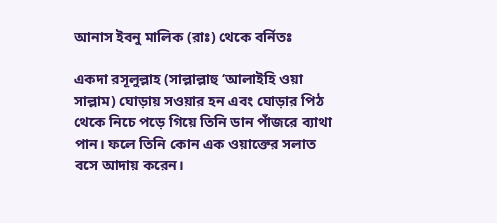আনাস ইবনু মালিক (রাঃ) থেকে বর্নিতঃ

একদা রসূলুল্লাহ (সাল্লাল্লাহু ‘আলাইহি ওয়া সাল্লাম) ঘোড়ায় সওয়ার হন এবং ঘোড়ার পিঠ থেকে নিচে পড়ে গিয়ে তিনি ডান পাঁজরে ব্যাথা পান। ফলে তিনি কোন এক ওয়াক্তের সলাত বসে আদায় করেন।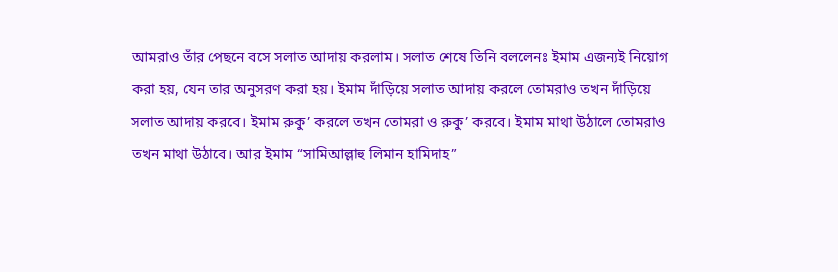আমরাও তাঁর পেছনে বসে সলাত আদায় করলাম। সলাত শেষে তিনি বললেনঃ ইমাম এজন্যই নিয়োগ করা হয়, যেন তার অনুসরণ করা হয়। ইমাম দাঁড়িয়ে সলাত আদায় করলে তোমরাও তখন দাঁড়িয়ে সলাত আদায় করবে। ইমাম রুকু’ করলে তখন তোমরা ও রুকু’ করবে। ইমাম মাথা উঠালে তোমরাও তখন মাথা উঠাবে। আর ইমাম “সামিআল্লাহু লিমান হামিদাহ”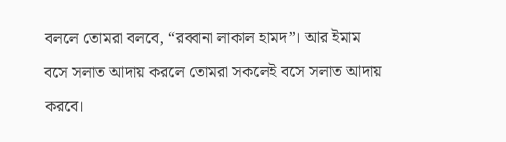বললে তোমরা বলবে, “রব্বানা লাকাল হামদ”। আর ইমাম বসে সলাত আদায় করলে তোমরা সকলেই বসে সলাত আদায় করবে।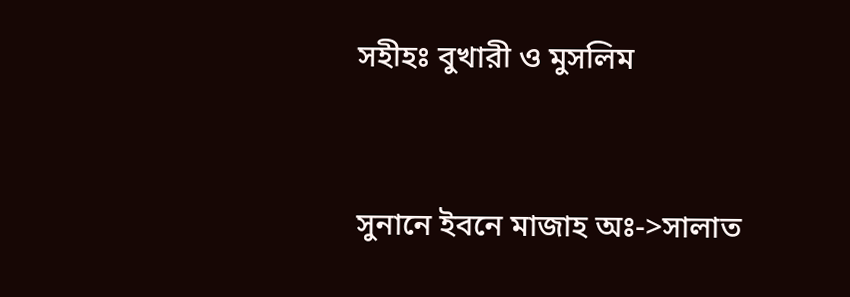সহীহঃ বুখারী ও মুসলিম


সুনানে ইবনে মাজাহ অঃ->সালাত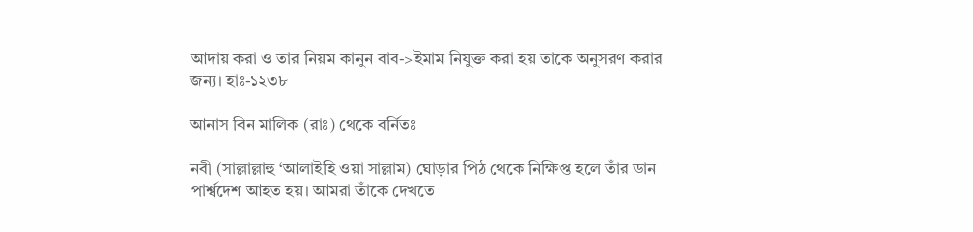আদায় করা ও তার নিয়ম কানুন বাব->ইমাম নিযুক্ত করা হয় তাকে অনুসরণ করার জন্য। হাঃ-১২৩৮

আনাস বিন মালিক (রাঃ) থেকে বর্নিতঃ

নবী (সাল্লাল্লাহু ‘আলাইহি ওয়া সাল্লাম) ঘোড়ার পিঠ থেকে নিক্ষিপ্ত হলে তাঁর ডান পার্শ্বদেশ আহত হয়। আমরা তাঁকে দেখতে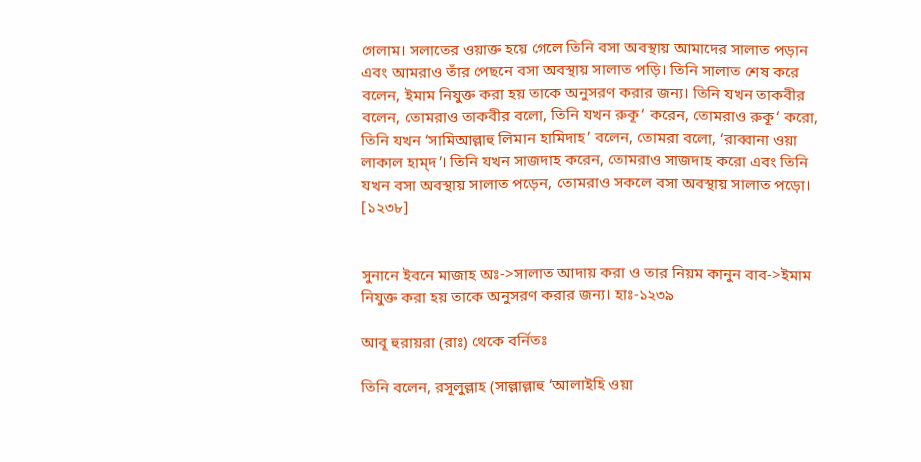গেলাম। সলাতের ওয়াক্ত হয়ে গেলে তিনি বসা অবস্থায় আমাদের সালাত পড়ান এবং আমরাও তাঁর পেছনে বসা অবস্থায় সালাত পড়ি। তিনি সালাত শেষ করে বলেন, ইমাম নিযুক্ত করা হয় তাকে অনুসরণ করার জন্য। তিনি যখন তাকবীর বলেন, তোমরাও তাকবীর বলো, তিনি যখন রুকূ‘ করেন, তোমরাও রুকূ‘ করো, তিনি যখন ‘সামিআল্লাহু লিমান হামিদাহ’ বলেন, তোমরা বলো, ‘রাব্বানা ওয়া লাকাল হাম্‌দ’। তিনি যখন সাজদাহ করেন, তোমরাও সাজদাহ করো এবং তিনি যখন বসা অবস্থায় সালাত পড়েন, তোমরাও সকলে বসা অবস্থায় সালাত পড়ো। [১২৩৮]


সুনানে ইবনে মাজাহ অঃ->সালাত আদায় করা ও তার নিয়ম কানুন বাব->ইমাম নিযুক্ত করা হয় তাকে অনুসরণ করার জন্য। হাঃ-১২৩৯

আবূ হুরায়রা (রাঃ) থেকে বর্নিতঃ

তিনি বলেন, রসূলুল্লাহ (সাল্লাল্লাহু ‘আলাইহি ওয়া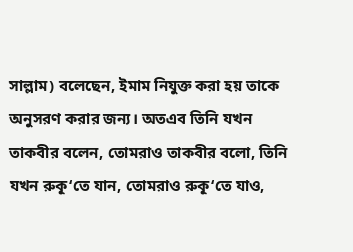সাল্লাম) বলেছেন, ইমাম নিযুক্ত করা হয় তাকে অনুসরণ করার জন্য। অতএব তিনি যখন তাকবীর বলেন, তোমরাও তাকবীর বলো, তিনি যখন রুকূ‘তে যান, তোমরাও রুকূ‘তে যাও,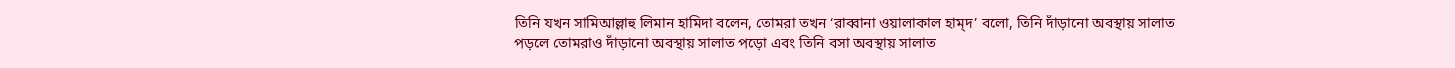তিনি যখন সামিআল্লাহু লিমান হামিদা বলেন, তোমরা তখন ‘রাব্বানা ওয়ালাকাল হাম্‌দ’ বলো, তিনি দাঁড়ানো অবস্থায় সালাত পড়লে তোমরাও দাঁড়ানো অবস্থায় সালাত পড়ো এবং তিনি বসা অবস্থায় সালাত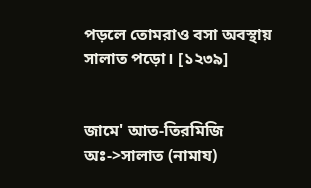পড়লে তোমরাও বসা অবস্থায় সালাত পড়ো। [১২৩৯]


জামে' আত-তিরমিজি অঃ->সালাত (নামায)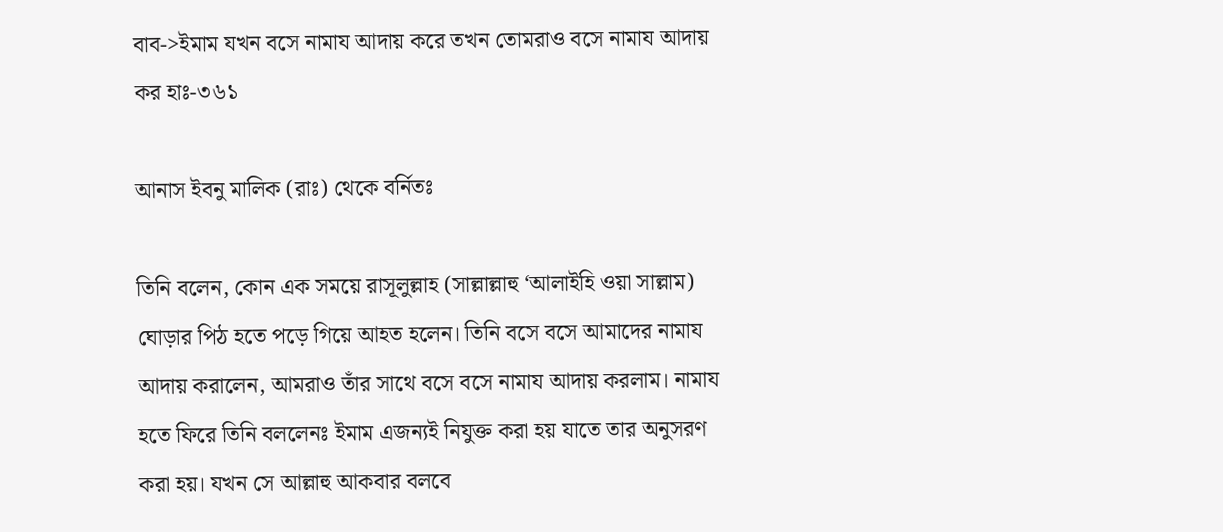বাব->ইমাম যখন বসে নামায আদায় করে তখন তোমরাও বসে নামায আদায় কর হাঃ-৩৬১

আনাস ইবনু মালিক (রাঃ) থেকে বর্নিতঃ

তিনি বলেন, কোন এক সময়ে রাসূলুল্লাহ (সাল্লাল্লাহু ‘আলাইহি ওয়া সাল্লাম) ঘোড়ার পিঠ হতে পড়ে গিয়ে আহত হলেন। তিনি বসে বসে আমাদের নামায আদায় করালেন, আমরাও তাঁর সাথে বসে বসে নামায আদায় করলাম। নামায হতে ফিরে তিনি বললেনঃ ইমাম এজন্যই নিযুক্ত করা হয় যাতে তার অনুসরণ করা হয়। যখন সে আল্লাহু আকবার বলবে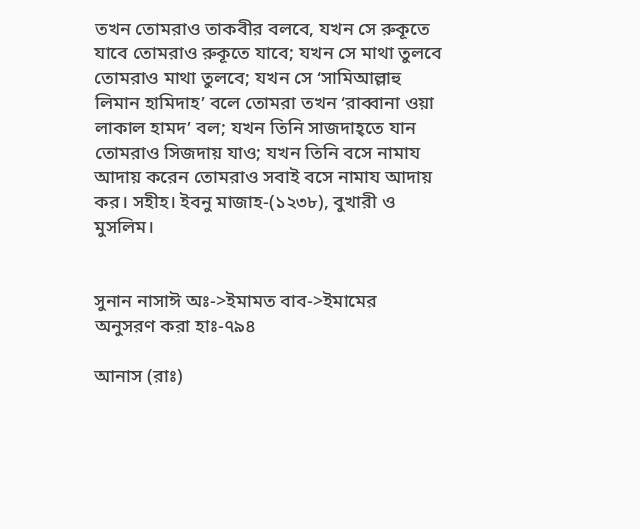তখন তোমরাও তাকবীর বলবে, যখন সে রুকূতে যাবে তোমরাও রুকূতে যাবে; যখন সে মাথা তুলবে তোমরাও মাথা তুলবে; যখন সে ‘সামিআল্লাহু লিমান হামিদাহ’ বলে তোমরা তখন ‘রাব্বানা ওয়া লাকাল হামদ’ বল; যখন তিনি সাজদাহ্‌তে যান তোমরাও সিজদায় যাও; যখন তিনি বসে নামায আদায় করেন তোমরাও সবাই বসে নামায আদায় কর। সহীহ। ইবনু মাজাহ-(১২৩৮), বুখারী ও মুসলিম।


সুনান নাসাঈ অঃ->ইমামত বাব->ইমামের অনুসরণ করা হাঃ-৭৯৪

আনাস (রাঃ)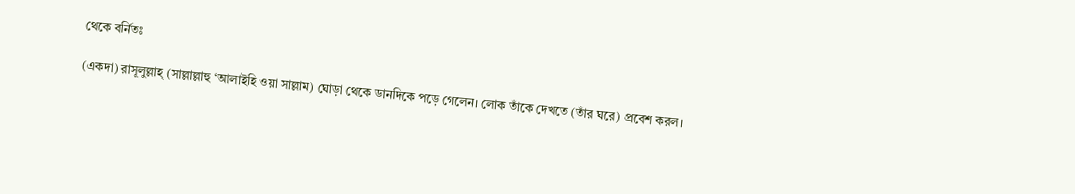থেকে বর্নিতঃ

(একদা) রাসূলুল্লাহ্‌ (সাল্লাল্লাহু ‘আলাইহি ওয়া সাল্লাম) ঘোড়া থেকে ডানদিকে পড়ে গেলেন। লোক তাঁকে দেখতে (তাঁর ঘরে) প্রবেশ করল।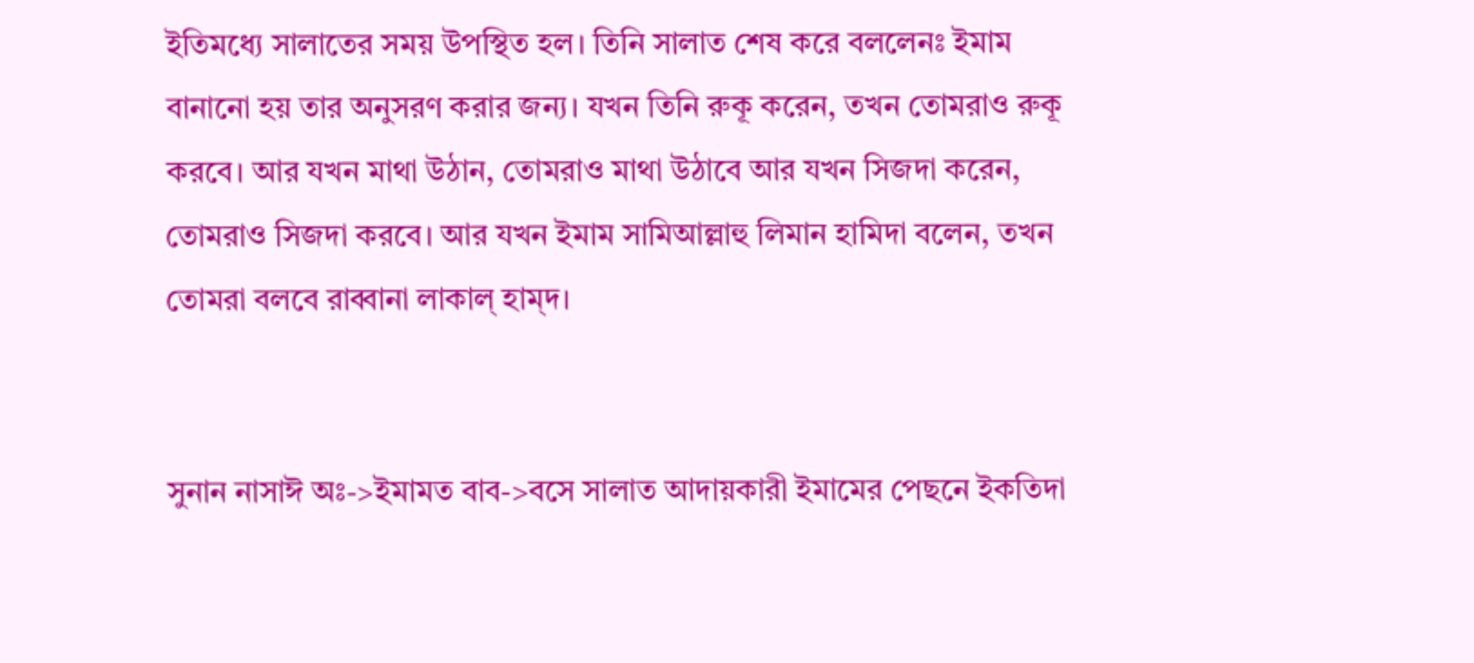ইতিমধ্যে সালাতের সময় উপস্থিত হল। তিনি সালাত শেষ করে বললেনঃ ইমাম বানানো হয় তার অনুসরণ করার জন্য। যখন তিনি রুকূ করেন, তখন তোমরাও রুকূ করবে। আর যখন মাথা উঠান, তোমরাও মাথা উঠাবে আর যখন সিজদা করেন, তোমরাও সিজদা করবে। আর যখন ইমাম সামিআল্লাহু লিমান হামিদা বলেন, তখন তোমরা বলবে রাব্বানা লাকাল্‌ হাম্‌দ।


সুনান নাসাঈ অঃ->ইমামত বাব->বসে সালাত আদায়কারী ইমামের পেছনে ইকতিদা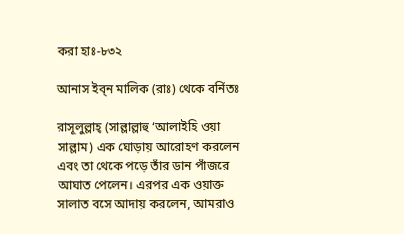করা হাঃ-৮৩২

আনাস ইব্‌ন মালিক (রাঃ) থেকে বর্নিতঃ

রাসূলুল্লাহ্‌ (সাল্লাল্লাহু ‘আলাইহি ওয়া সাল্লাম) এক ঘোড়ায় আরোহণ করলেন এবং তা থেকে পড়ে তাঁর ডান পাঁজরে আঘাত পেলেন। এরপর এক ওয়াক্ত সালাত বসে আদায় করলেন, আমরাও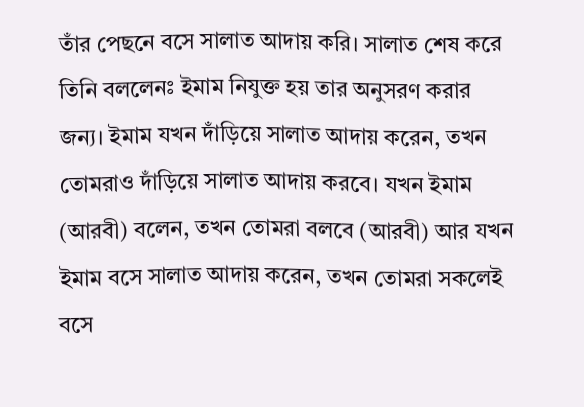তাঁর পেছনে বসে সালাত আদায় করি। সালাত শেষ করে তিনি বললেনঃ ইমাম নিযুক্ত হয় তার অনুসরণ করার জন্য। ইমাম যখন দাঁড়িয়ে সালাত আদায় করেন, তখন তোমরাও দাঁড়িয়ে সালাত আদায় করবে। যখন ইমাম (আরবী) বলেন, তখন তোমরা বলবে (আরবী) আর যখন ইমাম বসে সালাত আদায় করেন, তখন তোমরা সকলেই বসে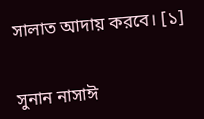সালাত আদায় করবে। [১]


সুনান নাসাঈ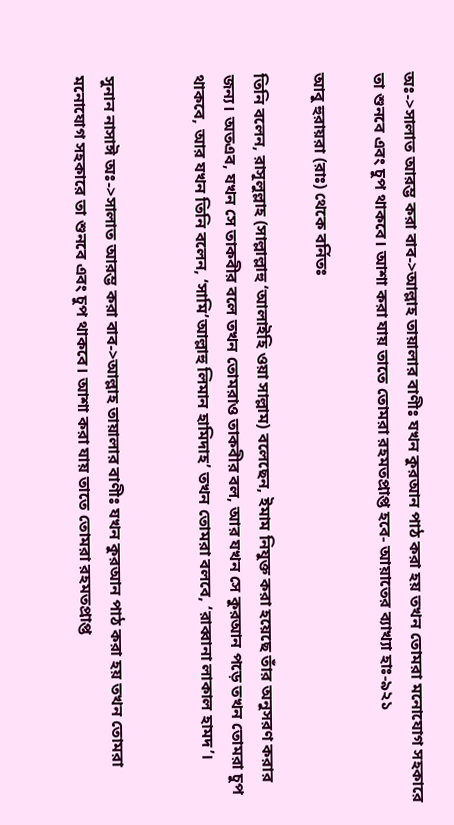অঃ->সালাত আরম্ভ করা বাব->আল্লাহ তায়ালার বাণীঃ যখন কুরআন পাঠ করা হয় তখন তোমরা মনোযোগ সহকারে তা শুনবে এবং চুপ থাকবে। আশা করা যায় তাতে তোমরা রহমতপ্রাপ্ত হবে- আয়াতের ব্যাখ্যা হাঃ-৯২১

আবু হুরায়রা (রাঃ) থেকে বর্নিতঃ

তিনি বলেন, রাসূলুল্লাহ (সাল্লাল্লাহু ‘আলাইহি ওয়া সাল্লাম) বলেছেন, ইমাম নিযুক্ত করা হয়েছে তাঁর অনুসরণ করার জন্য। অতএব, যখন সে তাকবীর বলে তখন তোমরাও তাকবীর বল, আর যখন সে কুরআন পড়ে তখন তোমরা চুপ থাকবে, আর যখন তিনি বলেন, ‘সামি’আল্লাহু লিমান হামিদাহ’ তখন তোমরা বলবে, ‘রাব্বানা লাকাল হামদ’।


সুনান নাসাঈ অঃ->সালাত আরম্ভ করা বাব->আল্লাহ তায়ালার বাণীঃ যখন কুরআন পাঠ করা হয় তখন তোমরা মনোযোগ সহকারে তা শুনবে এবং চুপ থাকবে। আশা করা যায় তাতে তোমরা রহমতপ্রাপ্ত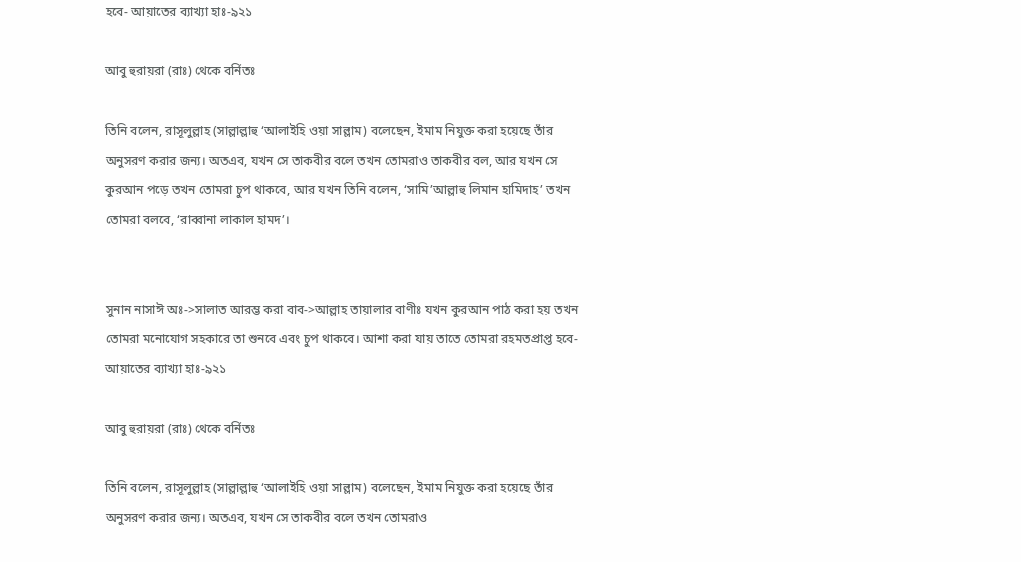হবে- আয়াতের ব্যাখ্যা হাঃ-৯২১

আবু হুরায়রা (রাঃ) থেকে বর্নিতঃ

তিনি বলেন, রাসূলুল্লাহ (সাল্লাল্লাহু ‘আলাইহি ওয়া সাল্লাম) বলেছেন, ইমাম নিযুক্ত করা হয়েছে তাঁর অনুসরণ করার জন্য। অতএব, যখন সে তাকবীর বলে তখন তোমরাও তাকবীর বল, আর যখন সে কুরআন পড়ে তখন তোমরা চুপ থাকবে, আর যখন তিনি বলেন, ‘সামি’আল্লাহু লিমান হামিদাহ’ তখন তোমরা বলবে, ‘রাব্বানা লাকাল হামদ’।


সুনান নাসাঈ অঃ->সালাত আরম্ভ করা বাব->আল্লাহ তায়ালার বাণীঃ যখন কুরআন পাঠ করা হয় তখন তোমরা মনোযোগ সহকারে তা শুনবে এবং চুপ থাকবে। আশা করা যায় তাতে তোমরা রহমতপ্রাপ্ত হবে- আয়াতের ব্যাখ্যা হাঃ-৯২১

আবু হুরায়রা (রাঃ) থেকে বর্নিতঃ

তিনি বলেন, রাসূলুল্লাহ (সাল্লাল্লাহু ‘আলাইহি ওয়া সাল্লাম) বলেছেন, ইমাম নিযুক্ত করা হয়েছে তাঁর অনুসরণ করার জন্য। অতএব, যখন সে তাকবীর বলে তখন তোমরাও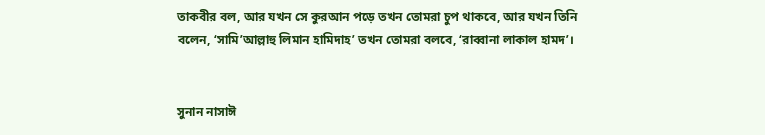তাকবীর বল, আর যখন সে কুরআন পড়ে তখন তোমরা চুপ থাকবে, আর যখন তিনি বলেন, ‘সামি’আল্লাহু লিমান হামিদাহ’ তখন তোমরা বলবে, ‘রাব্বানা লাকাল হামদ’।


সুনান নাসাঈ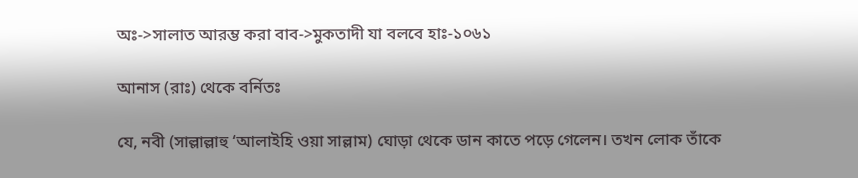অঃ->সালাত আরম্ভ করা বাব->মুকতাদী যা বলবে হাঃ-১০৬১

আনাস (রাঃ) থেকে বর্নিতঃ

যে, নবী (সাল্লাল্লাহু ‘আলাইহি ওয়া সাল্লাম) ঘোড়া থেকে ডান কাতে পড়ে গেলেন। তখন লোক তাঁকে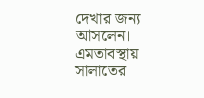দেখার জন্য আসলেন। এমতাবস্থায় সালাতের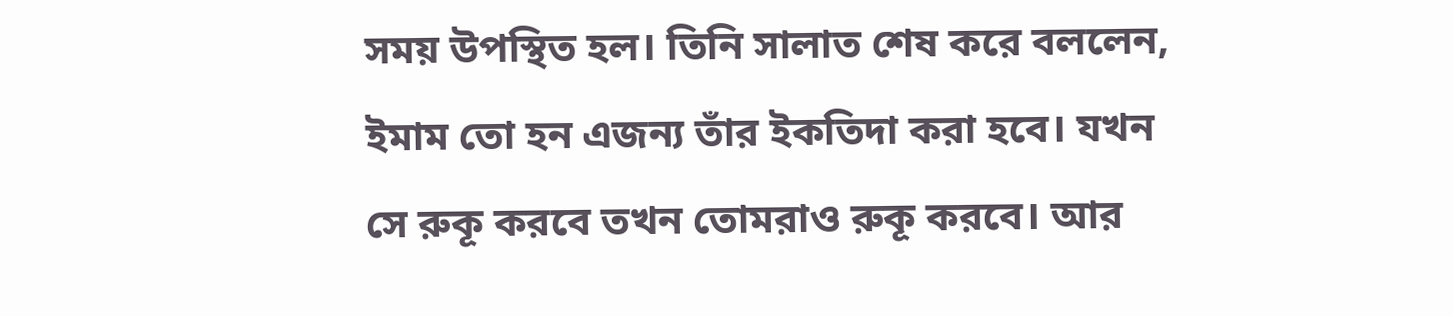সময় উপস্থিত হল। তিনি সালাত শেষ করে বললেন, ইমাম তো হন এজন্য তাঁর ইকতিদা করা হবে। যখন সে রুকূ করবে তখন তোমরাও রুকূ করবে। আর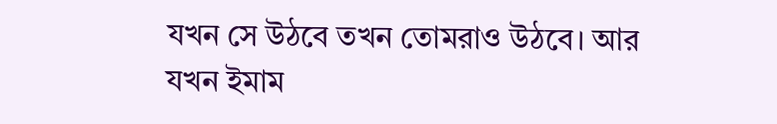যখন সে উঠবে তখন তোমরাও উঠবে। আর যখন ইমাম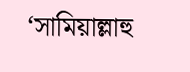‘সামিয়াল্লাহু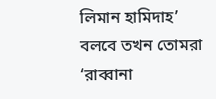লিমান হামিদাহ’ বলবে তখন তোমরা ‘রাব্বানা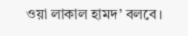ওয়া লাকাল হামদ’ বলবে।